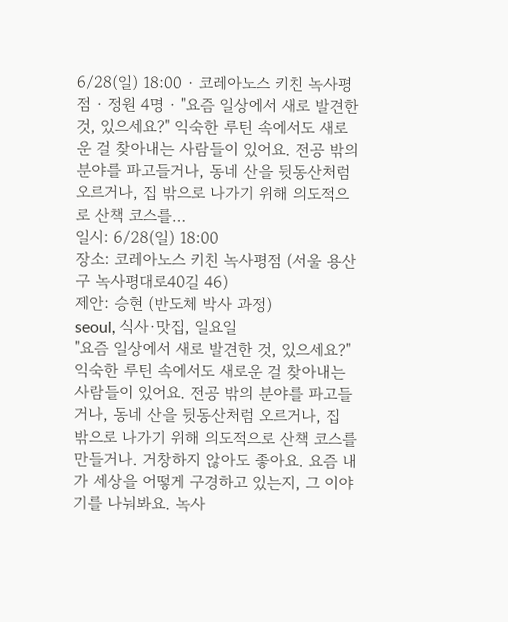6/28(일) 18:00 · 코레아노스 키친 녹사평점 · 정원 4명 · "요즘 일상에서 새로 발견한 것, 있으세요?" 익숙한 루틴 속에서도 새로운 걸 찾아내는 사람들이 있어요. 전공 밖의 분야를 파고들거나, 동네 산을 뒷동산처럼 오르거나, 집 밖으로 나가기 위해 의도적으로 산책 코스를…
일시: 6/28(일) 18:00
장소: 코레아노스 키친 녹사평점 (서울 용산구 녹사평대로40길 46)
제안: 승현 (반도체 박사 과정)
seoul, 식사·맛집, 일요일
"요즘 일상에서 새로 발견한 것, 있으세요?" 익숙한 루틴 속에서도 새로운 걸 찾아내는 사람들이 있어요. 전공 밖의 분야를 파고들거나, 동네 산을 뒷동산처럼 오르거나, 집 밖으로 나가기 위해 의도적으로 산책 코스를 만들거나. 거창하지 않아도 좋아요. 요즘 내가 세상을 어떻게 구경하고 있는지, 그 이야기를 나눠봐요. 녹사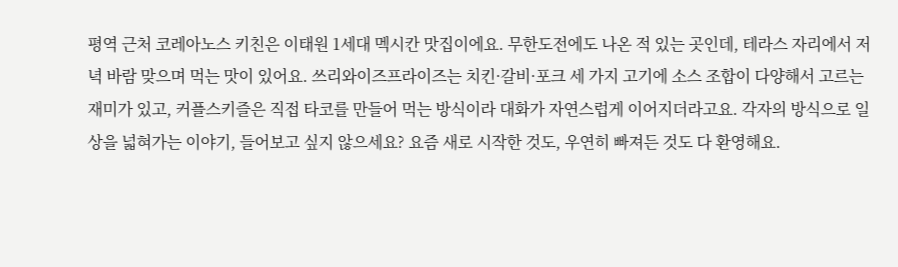평역 근처 코레아노스 키친은 이태원 1세대 멕시칸 맛집이에요. 무한도전에도 나온 적 있는 곳인데, 테라스 자리에서 저녁 바람 맞으며 먹는 맛이 있어요. 쓰리와이즈프라이즈는 치킨·갈비·포크 세 가지 고기에 소스 조합이 다양해서 고르는 재미가 있고, 커플스키즐은 직접 타코를 만들어 먹는 방식이라 대화가 자연스럽게 이어지더라고요. 각자의 방식으로 일상을 넓혀가는 이야기, 들어보고 싶지 않으세요? 요즘 새로 시작한 것도, 우연히 빠져든 것도 다 환영해요.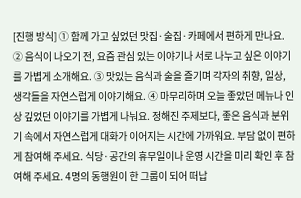[진행 방식] ① 함께 가고 싶었던 맛집·술집·카페에서 편하게 만나요. ② 음식이 나오기 전, 요즘 관심 있는 이야기나 서로 나누고 싶은 이야기를 가볍게 소개해요. ③ 맛있는 음식과 술을 즐기며 각자의 취향, 일상, 생각들을 자연스럽게 이야기해요. ④ 마무리하며 오늘 좋았던 메뉴나 인상 깊었던 이야기를 가볍게 나눠요. 정해진 주제보다, 좋은 음식과 분위기 속에서 자연스럽게 대화가 이어지는 시간에 가까워요. 부담 없이 편하게 참여해 주세요. 식당·공간의 휴무일이나 운영 시간을 미리 확인 후 참여해 주세요. 4명의 동행원이 한 그룹이 되어 떠납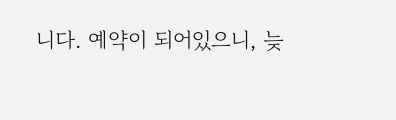니다. 예약이 되어있으니, 늦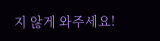지 않게 와주세요!